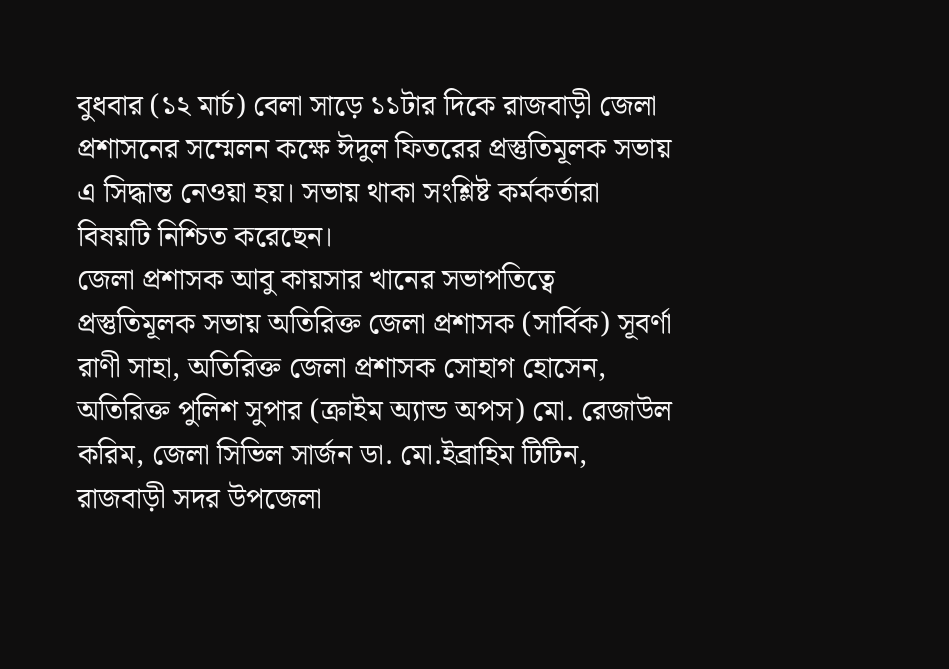বুধবার (১২ মার্চ) বেলা সাড়ে ১১টার দিকে রাজবাড়ী জেলা প্রশাসনের সম্মেলন কক্ষে ঈদুল ফিতরের প্রস্তুতিমূলক সভায় এ সিদ্ধান্ত নেওয়া হয়। সভায় থাকা সংশ্লিষ্ট কর্মকর্তারা বিষয়টি নিশ্চিত করেছেন।
জেলা প্রশাসক আবু কায়সার খানের সভাপতিত্বে প্রস্তুতিমূলক সভায় অতিরিক্ত জেলা প্রশাসক (সার্বিক) সূবর্ণা রাণী সাহা, অতিরিক্ত জেলা প্রশাসক সোহাগ হোসেন, অতিরিক্ত পুলিশ সুপার (ক্রাইম অ্যান্ড অপস) মো. রেজাউল করিম, জেলা সিভিল সার্জন ডা. মো.ইব্রাহিম টিটিন, রাজবাড়ী সদর উপজেলা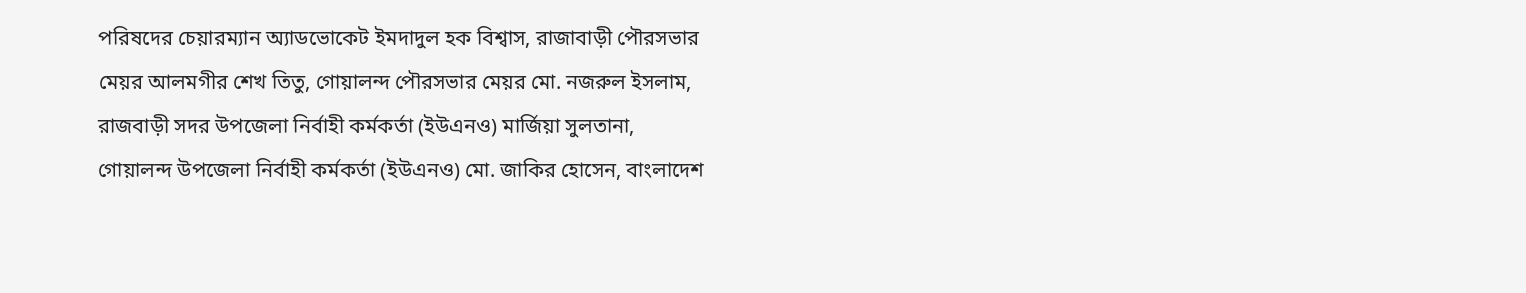পরিষদের চেয়ারম্যান অ্যাডভোকেট ইমদাদুল হক বিশ্বাস, রাজাবাড়ী পৌরসভার মেয়র আলমগীর শেখ তিতু, গোয়ালন্দ পৌরসভার মেয়র মো. নজরুল ইসলাম, রাজবাড়ী সদর উপজেলা নির্বাহী কর্মকর্তা (ইউএনও) মার্জিয়া সুলতানা, গোয়ালন্দ উপজেলা নির্বাহী কর্মকর্তা (ইউএনও) মো. জাকির হোসেন, বাংলাদেশ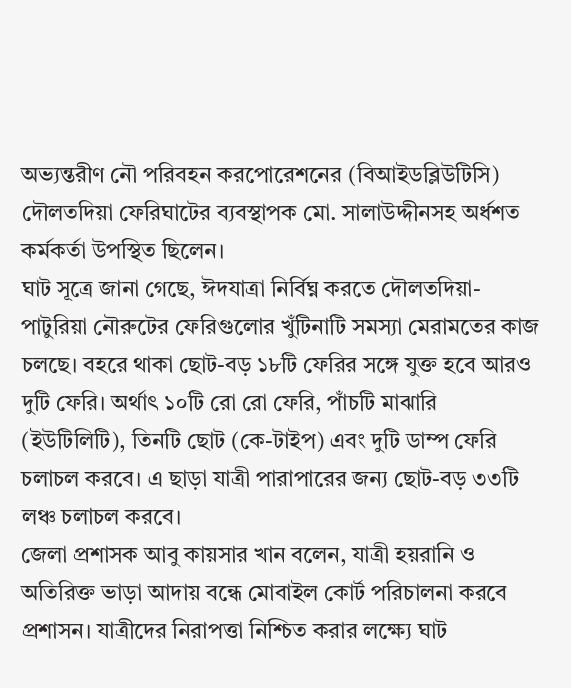অভ্যন্তরীণ নৌ পরিবহন করপোরেশনের (বিআইডব্লিউটিসি) দৌলতদিয়া ফেরিঘাটের ব্যবস্থাপক মো. সালাউদ্দীনসহ অর্ধশত কর্মকর্তা উপস্থিত ছিলেন।
ঘাট সূত্রে জানা গেছে, ঈদযাত্রা নির্বিঘ্ন করতে দৌলতদিয়া-পাটুরিয়া নৌরুটের ফেরিগুলোর খুঁটিনাটি সমস্যা মেরামতের কাজ চলছে। বহরে থাকা ছোট-বড় ১৮টি ফেরির সঙ্গে যুক্ত হবে আরও দুটি ফেরি। অর্থাৎ ১০টি রো রো ফেরি, পাঁচটি মাঝারি (ইউটিলিটি), তিনটি ছোট (কে-টাইপ) এবং দুটি ডাম্প ফেরি চলাচল করবে। এ ছাড়া যাত্রী পারাপারের জন্য ছোট-বড় ৩৩টি লঞ্চ চলাচল করবে।
জেলা প্রশাসক আবু কায়সার খান বলেন, যাত্রী হয়রানি ও অতিরিক্ত ভাড়া আদায় বন্ধে মোবাইল কোর্ট পরিচালনা করবে প্রশাসন। যাত্রীদের নিরাপত্তা নিশ্চিত করার লক্ষ্যে ঘাট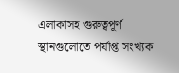এলাকাসহ গুরুত্বপূর্ণ স্থানগুলোতে পর্যাপ্ত সংখ্যক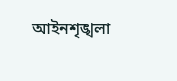আইনশৃঙ্খলা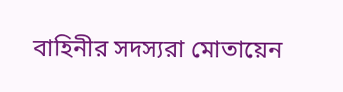বাহিনীর সদস্যরা মোতায়েন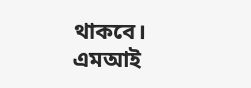থাকবে।
এমআই